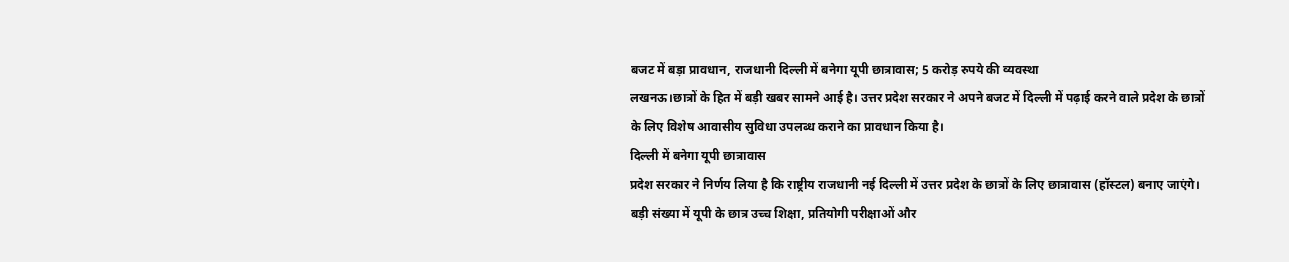बजट में बड़ा प्रावधान, राजधानी दिल्ली में बनेगा यूपी छात्रावास; 5 करोड़ रुपये की व्यवस्था
लखनऊ।छात्रों के हित में बड़ी खबर सामने आई है। उत्तर प्रदेश सरकार ने अपने बजट में दिल्ली में पढ़ाई करने वाले प्रदेश के छात्रों के लिए विशेष आवासीय सुविधा उपलब्ध कराने का प्रावधान किया है।
दिल्ली में बनेगा यूपी छात्रावास
प्रदेश सरकार ने निर्णय लिया है कि राष्ट्रीय राजधानी नई दिल्ली में उत्तर प्रदेश के छात्रों के लिए छात्रावास (हॉस्टल) बनाए जाएंगे। बड़ी संख्या में यूपी के छात्र उच्च शिक्षा, प्रतियोगी परीक्षाओं और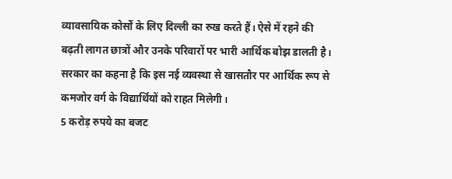व्यावसायिक कोर्सों के लिए दिल्ली का रुख करते हैं। ऐसे में रहने की बढ़ती लागत छात्रों और उनके परिवारों पर भारी आर्थिक बोझ डालती है।
सरकार का कहना है कि इस नई व्यवस्था से खासतौर पर आर्थिक रूप से कमजोर वर्ग के विद्यार्थियों को राहत मिलेगी।
5 करोड़ रुपये का बजट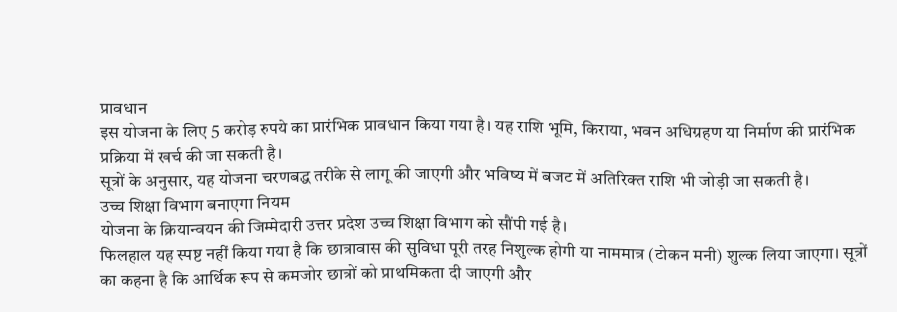प्रावधान
इस योजना के लिए 5 करोड़ रुपये का प्रारंभिक प्रावधान किया गया है। यह राशि भूमि, किराया, भवन अधिग्रहण या निर्माण की प्रारंभिक प्रक्रिया में खर्च की जा सकती है।
सूत्रों के अनुसार, यह योजना चरणबद्ध तरीके से लागू की जाएगी और भविष्य में बजट में अतिरिक्त राशि भी जोड़ी जा सकती है।
उच्च शिक्षा विभाग बनाएगा नियम
योजना के क्रियान्वयन की जिम्मेदारी उत्तर प्रदेश उच्च शिक्षा विभाग को सौंपी गई है।
फिलहाल यह स्पष्ट नहीं किया गया है कि छात्रावास की सुविधा पूरी तरह निशुल्क होगी या नाममात्र (टोकन मनी) शुल्क लिया जाएगा। सूत्रों का कहना है कि आर्थिक रूप से कमजोर छात्रों को प्राथमिकता दी जाएगी और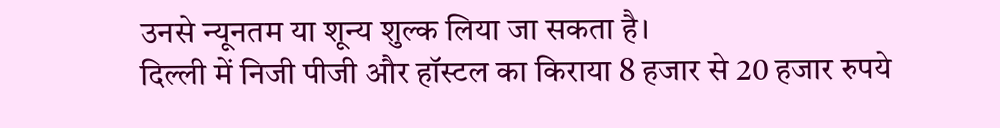उनसे न्यूनतम या शून्य शुल्क लिया जा सकता है।
दिल्ली में निजी पीजी और हॉस्टल का किराया 8 हजार से 20 हजार रुपये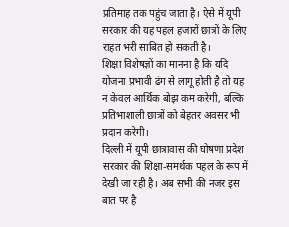प्रतिमाह तक पहुंच जाता है। ऐसे में यूपी सरकार की यह पहल हजारों छात्रों के लिए राहत भरी साबित हो सकती है।
शिक्षा विशेषज्ञों का मानना है कि यदि योजना प्रभावी ढंग से लागू होती है तो यह न केवल आर्थिक बोझ कम करेगी, बल्कि प्रतिभाशाली छात्रों को बेहतर अवसर भी प्रदान करेगी।
दिल्ली में यूपी छात्रावास की घोषणा प्रदेश सरकार की शिक्षा-समर्थक पहल के रूप में देखी जा रही है। अब सभी की नजर इस बात पर है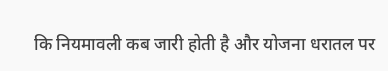कि नियमावली कब जारी होती है और योजना धरातल पर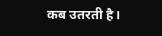कब उतरती है।